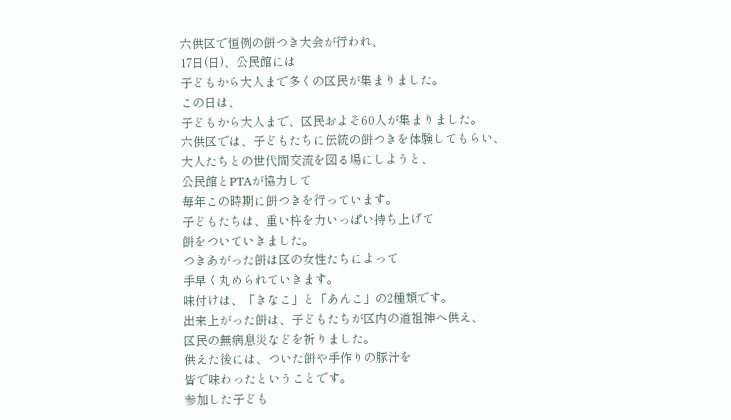六供区で恒例の餅つき大会が行われ、
17日(日)、公民館には
子どもから大人まで多くの区民が集まりました。
この日は、
子どもから大人まで、区民およそ60人が集まりました。
六供区では、子どもたちに伝統の餅つきを体験してもらい、
大人たちとの世代間交流を図る場にしようと、
公民館とPTAが協力して
毎年この時期に餅つきを行っています。
子どもたちは、重い杵を力いっぱい持ち上げて
餅をついていきました。
つきあがった餅は区の女性たちによって
手早く丸められていきます。
味付けは、「きなこ」と「あんこ」の2種類です。
出来上がった餅は、子どもたちが区内の道祖神へ供え、
区民の無病息災などを祈りました。
供えた後には、ついた餅や手作りの豚汁を
皆で味わったということです。
参加した子ども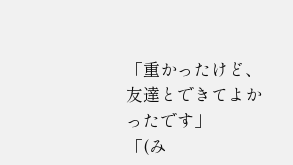「重かったけど、友達とできてよかったです」
「(み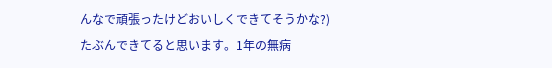んなで頑張ったけどおいしくできてそうかな?)
たぶんできてると思います。1年の無病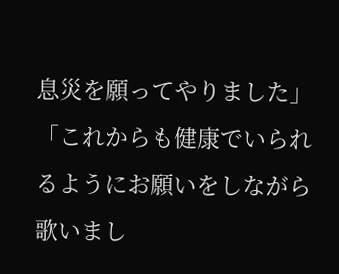息災を願ってやりました」
「これからも健康でいられるようにお願いをしながら歌いまし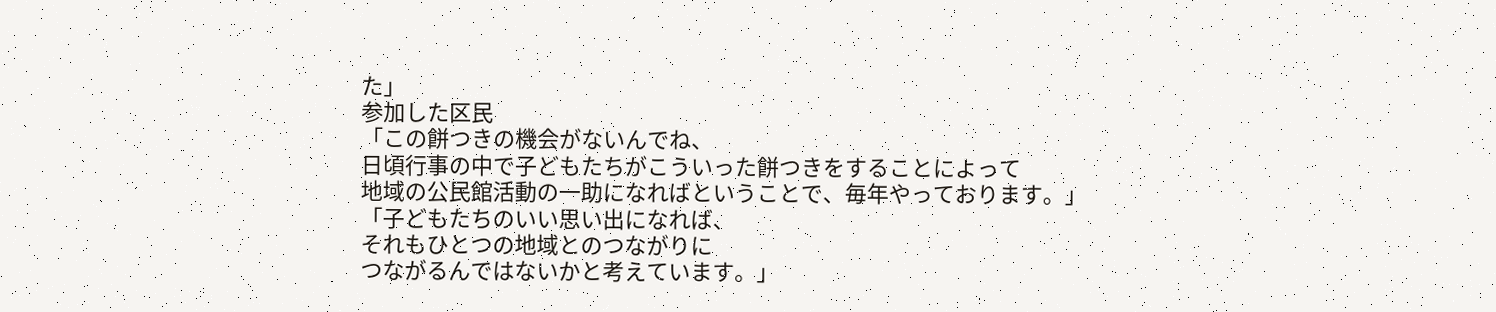た」
参加した区民
「この餅つきの機会がないんでね、
日頃行事の中で子どもたちがこういった餅つきをすることによって
地域の公民館活動の一助になればということで、毎年やっております。」
「子どもたちのいい思い出になれば、
それもひとつの地域とのつながりに
つながるんではないかと考えています。」